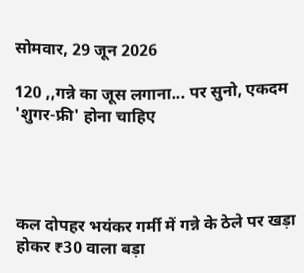सोमवार, 29 जून 2026

120 ,,गन्ने का जूस लगाना... पर सुनो, एकदम 'शुगर-फ्री' होना चाहिए




कल दोपहर भयंकर गर्मी में गन्ने के ठेले पर खड़ा होकर ₹30 वाला बड़ा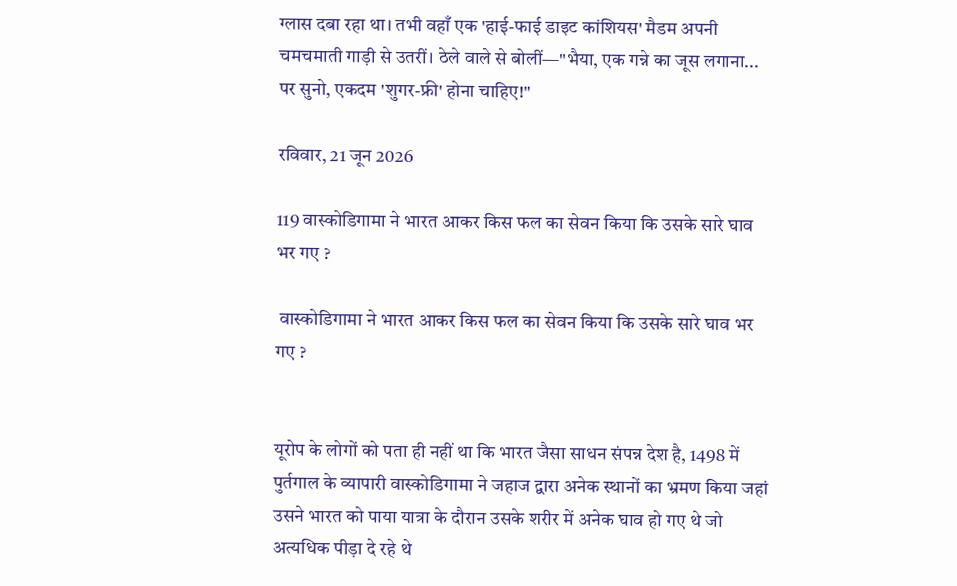ग्लास दबा रहा था। तभी वहाँ एक 'हाई-फाई डाइट कांशियस' मैडम अपनी चमचमाती गाड़ी से उतरीं। ठेले वाले से बोलीं—"भैया, एक गन्ने का जूस लगाना... पर सुनो, एकदम 'शुगर-फ्री' होना चाहिए!"

रविवार, 21 जून 2026

119 वास्कोडिगामा ने भारत आकर किस फल का सेवन किया कि उसके सारे घाव भर गए ?

 वास्कोडिगामा ने भारत आकर किस फल का सेवन किया कि उसके सारे घाव भर गए ?


यूरोप के लोगों को पता ही नहीं था कि भारत जैसा साधन संपन्न देश है, 1498 में पुर्तगाल के व्यापारी वास्कोडिगामा ने जहाज द्वारा अनेक स्थानों का भ्रमण किया जहां उसने भारत को पाया यात्रा के दौरान उसके शरीर में अनेक घाव हो गए थे जो अत्यधिक पीड़ा दे रहे थे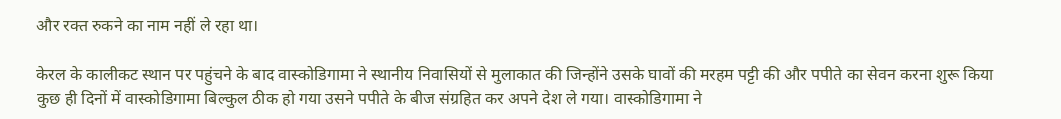और रक्त रुकने का नाम नहीं ले रहा था।

केरल के कालीकट स्थान पर पहुंचने के बाद वास्कोडिगामा ने स्थानीय निवासियों से मुलाकात की जिन्होंने उसके घावों की मरहम पट्टी की और पपीते का सेवन करना शुरू किया कुछ ही दिनों में वास्कोडिगामा बिल्कुल ठीक हो गया उसने पपीते के बीज संग्रहित कर अपने देश ले गया। वास्कोडिगामा ने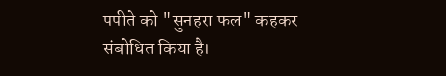पपीते को "सुनहरा फल" कहकर संबोधित किया है।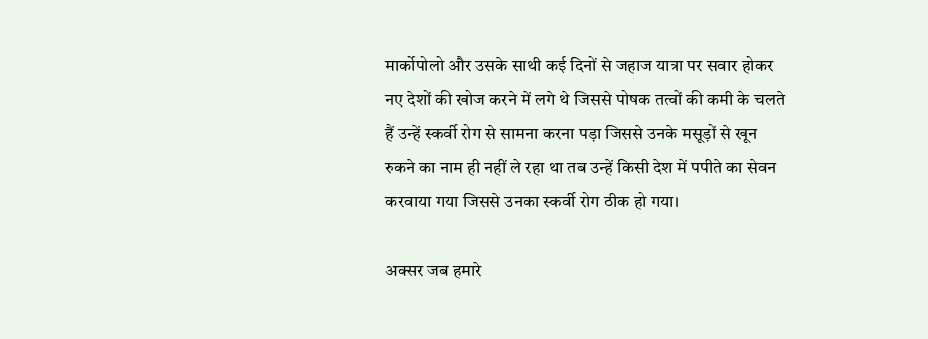मार्कोपोलो और उसके साथी कई दिनों से जहाज यात्रा पर सवार होकर नए देशों की खोज करने में लगे थे जिससे पोषक तत्वों की कमी के चलते हैं उन्हें स्कर्वी रोग से सामना करना पड़ा जिससे उनके मसूड़ों से खून रुकने का नाम ही नहीं ले रहा था तब उन्हें किसी देश में पपीते का सेवन करवाया गया जिससे उनका स्कर्वी रोग ठीक हो गया।

अक्सर जब हमारे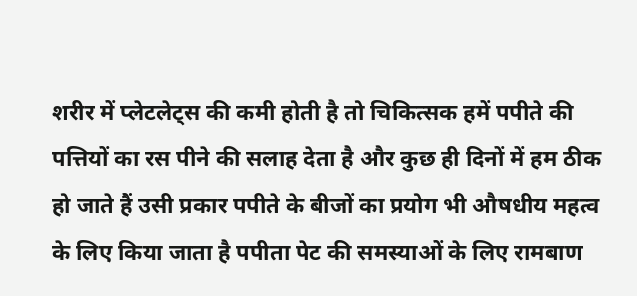शरीर में प्लेटलेट्स की कमी होती है तो चिकित्सक हमें पपीते की पत्तियों का रस पीने की सलाह देता है और कुछ ही दिनों में हम ठीक हो जाते हैं उसी प्रकार पपीते के बीजों का प्रयोग भी औषधीय महत्व के लिए किया जाता है पपीता पेट की समस्याओं के लिए रामबाण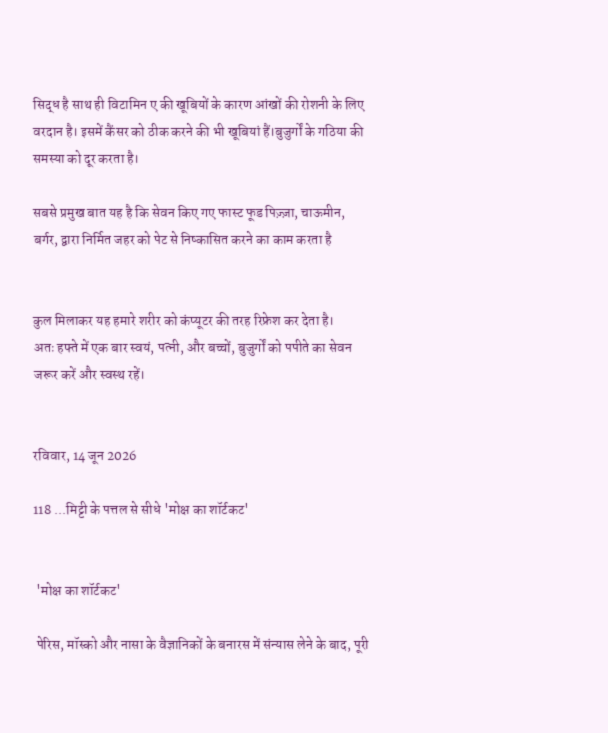सिद्ध है साथ ही विटामिन ए की खूबियों के कारण आंखों की रोशनी के लिए वरदान है। इसमें कैंसर को ठीक करने की भी खूबियां हैं।बुजुर्गों के गठिया की समस्या को दूर करता है।

सबसे प्रमुख बात यह है कि सेवन किए गए फास्ट फूड पिज़्ज़ा, चाऊमीन, बर्गर, द्वारा निर्मित जहर को पेट से निष्कासित करने का काम करता है


कुल मिलाकर यह हमारे शरीर को कंप्यूटर की तरह रिफ्रेश कर देता है।
अतः हफ्ते में एक बार स्वयं, पत्नी, और बच्चों, बुजुर्गों को पपीते का सेवन जरूर करें और स्वस्थ रहें।


रविवार, 14 जून 2026

118 ...मिट्टी के पत्तल से सीधे 'मोक्ष का शॉर्टकट'


 'मोक्ष का शॉर्टकट'

 पेरिस, मॉस्को और नासा के वैज्ञानिकों के बनारस में संन्यास लेने के बाद, पूरी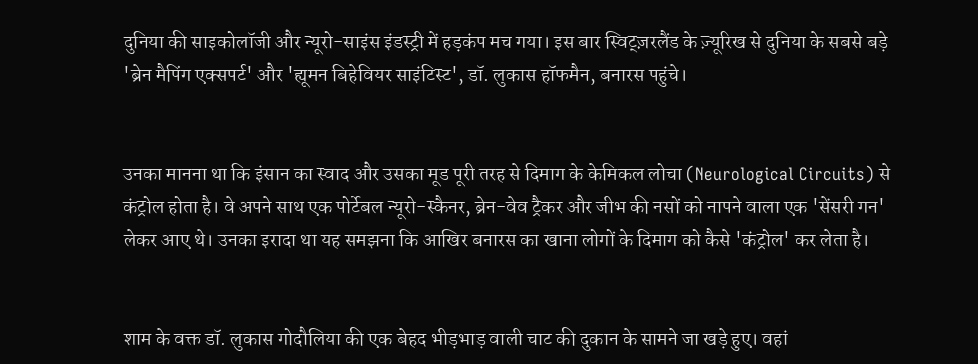दुनिया की साइकोलॉजी और न्यूरो-साइंस इंडस्ट्री में हड़कंप मच गया। इस बार स्विट्ज़रलैंड के ज़्यूरिख से दुनिया के सबसे बड़े 'ब्रेन मैपिंग एक्सपर्ट' और 'ह्यूमन बिहेवियर साइंटिस्ट', डॉ. लुकास हॉफमैन, बनारस पहुंचे।


उनका मानना था कि इंसान का स्वाद और उसका मूड पूरी तरह से दिमाग के केमिकल लोचा (Neurological Circuits) से कंट्रोल होता है। वे अपने साथ एक पोर्टेबल न्यूरो-स्कैनर, ब्रेन-वेव ट्रैकर और जीभ की नसों को नापने वाला एक 'सेंसरी गन' लेकर आए थे। उनका इरादा था यह समझना कि आखिर बनारस का खाना लोगों के दिमाग को कैसे 'कंट्रोल' कर लेता है।


शाम के वक्त डॉ. लुकास गोदौलिया की एक बेहद भीड़भाड़ वाली चाट की दुकान के सामने जा खड़े हुए। वहां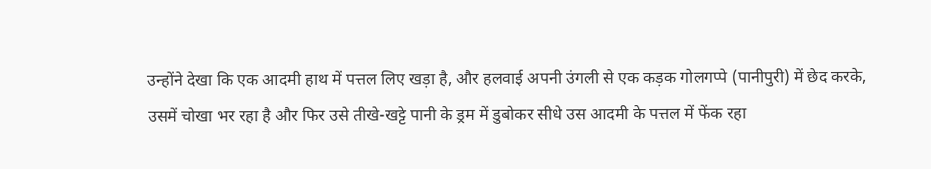उन्होंने देखा कि एक आदमी हाथ में पत्तल लिए खड़ा है, और हलवाई अपनी उंगली से एक कड़क गोलगप्पे (पानीपुरी) में छेद करके, उसमें चोखा भर रहा है और फिर उसे तीखे-खट्टे पानी के ड्रम में डुबोकर सीधे उस आदमी के पत्तल में फेंक रहा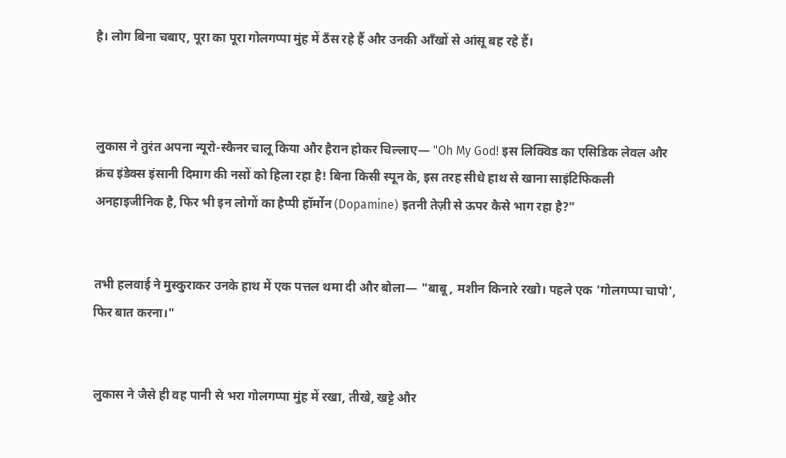है। लोग बिना चबाए, पूरा का पूरा गोलगप्पा मुंह में ठँस रहे हैं और उनकी आँखों से आंसू बह रहे हैं।



लुकास ने तुरंत अपना न्यूरो-स्कैनर चालू किया और हैरान होकर चिल्लाए— "Oh My God! इस लिक्विड का एसिडिक लेवल और क्रंच इंडेक्स इंसानी दिमाग की नसों को हिला रहा है! बिना किसी स्पून के, इस तरह सीधे हाथ से खाना साइंटिफिकली अनहाइजीनिक है, फिर भी इन लोगों का हैप्पी हॉर्मोन (Dopamine) इतनी तेज़ी से ऊपर कैसे भाग रहा है?"


तभी हलवाई ने मुस्कुराकर उनके हाथ में एक पत्तल थमा दी और बोला— "बाबू, मशीन किनारे रखो। पहले एक 'गोलगप्पा चापो', फिर बात करना।"


लुकास ने जैसे ही वह पानी से भरा गोलगप्पा मुंह में रखा, तीखे, खट्टे और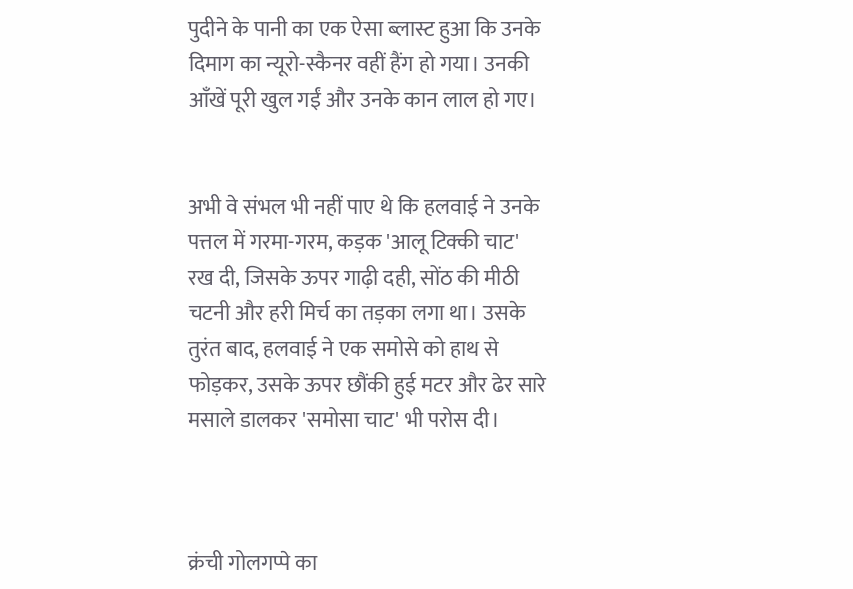पुदीने के पानी का एक ऐसा ब्लास्ट हुआ कि उनके दिमाग का न्यूरो-स्कैनर वहीं हैंग हो गया। उनकी आँखें पूरी खुल गईं और उनके कान लाल हो गए।


अभी वे संभल भी नहीं पाए थे कि हलवाई ने उनके पत्तल में गरमा-गरम, कड़क 'आलू टिक्की चाट' रख दी, जिसके ऊपर गाढ़ी दही, सोंठ की मीठी चटनी और हरी मिर्च का तड़का लगा था। उसके तुरंत बाद, हलवाई ने एक समोसे को हाथ से फोड़कर, उसके ऊपर छौंकी हुई मटर और ढेर सारे मसाले डालकर 'समोसा चाट' भी परोस दी।



क्रंची गोलगप्पे का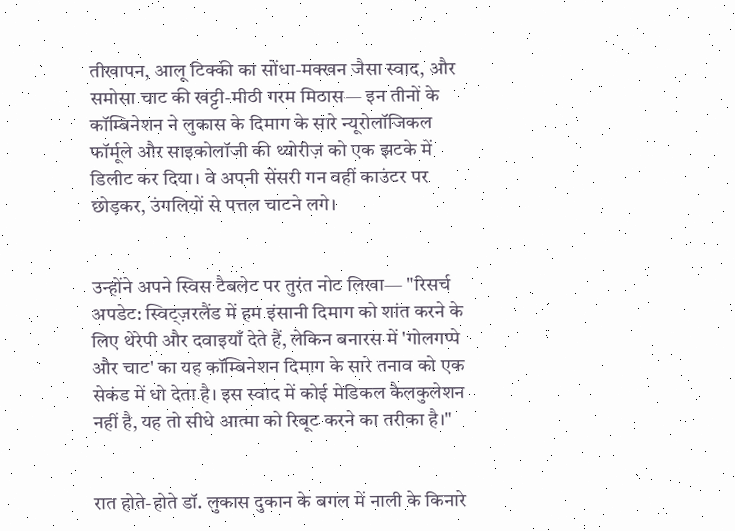तीखापन, आलू टिक्की का सोंधा-मक्खन जैसा स्वाद, और समोसा चाट की खट्टी-मीठी गरम मिठास— इन तीनों के कॉम्बिनेशन ने लुकास के दिमाग के सारे न्यूरोलॉजिकल फॉर्मूले और साइकोलॉजी की थ्योरीज़ को एक झटके में डिलीट कर दिया। वे अपनी सेंसरी गन वहीं काउंटर पर छोड़कर, उंगलियों से पत्तल चाटने लगे।


उन्होंने अपने स्विस टैबलेट पर तुरंत नोट लिखा— "रिसर्च अपडेट: स्विट्ज़रलैंड में हम इंसानी दिमाग को शांत करने के लिए थेरेपी और दवाइयाँ देते हैं, लेकिन बनारस में 'गोलगप्पे और चाट' का यह कॉम्बिनेशन दिमाग के सारे तनाव को एक सेकंड में धो देता है। इस स्वाद में कोई मेडिकल कैलकुलेशन नहीं है, यह तो सीधे आत्मा को रिबूट करने का तरीका है।"


रात होते-होते डॉ. लुकास दुकान के बगल में नाली के किनारे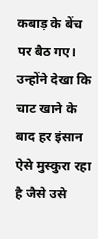कबाड़ के बेंच पर बैठ गए। उन्होंने देखा कि चाट खाने के बाद हर इंसान ऐसे मुस्कुरा रहा है जैसे उसे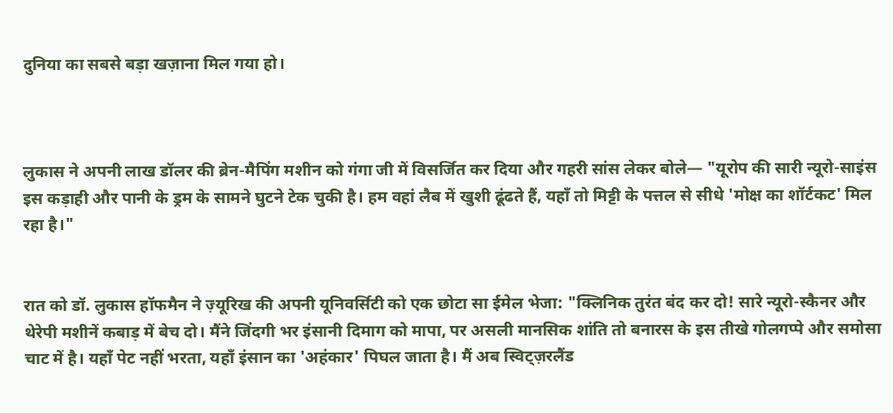दुनिया का सबसे बड़ा खज़ाना मिल गया हो।



लुकास ने अपनी लाख डॉलर की ब्रेन-मैपिंग मशीन को गंगा जी में विसर्जित कर दिया और गहरी सांस लेकर बोले— "यूरोप की सारी न्यूरो-साइंस इस कड़ाही और पानी के ड्रम के सामने घुटने टेक चुकी है। हम वहां लैब में खुशी ढूंढते हैं, यहाँ तो मिट्टी के पत्तल से सीधे 'मोक्ष का शॉर्टकट' मिल रहा है।"


रात को डॉ. लुकास हॉफमैन ने ज़्यूरिख की अपनी यूनिवर्सिटी को एक छोटा सा ईमेल भेजा: "क्लिनिक तुरंत बंद कर दो! सारे न्यूरो-स्कैनर और थेरेपी मशीनें कबाड़ में बेच दो। मैंने जिंदगी भर इंसानी दिमाग को मापा, पर असली मानसिक शांति तो बनारस के इस तीखे गोलगप्पे और समोसा चाट में है। यहाँ पेट नहीं भरता, यहाँ इंसान का 'अहंकार' पिघल जाता है। मैं अब स्विट्ज़रलैंड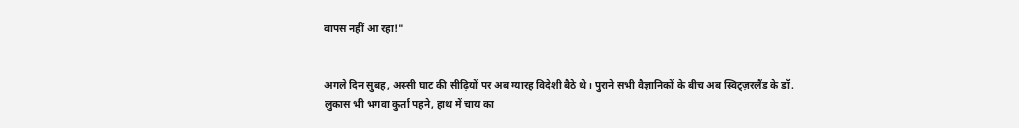वापस नहीं आ रहा!"


अगले दिन सुबह, अस्सी घाट की सीढ़ियों पर अब ग्यारह विदेशी बैठे थे। पुराने सभी वैज्ञानिकों के बीच अब स्विट्ज़रलैंड के डॉ. लुकास भी भगवा कुर्ता पहने, हाथ में चाय का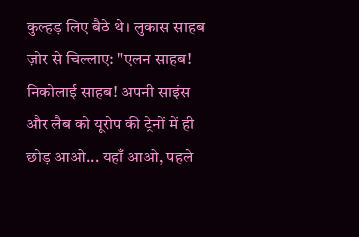कुल्हड़ लिए बैठे थे। लुकास साहब ज़ोर से चिल्लाए: "एलन साहब! निकोलाई साहब! अपनी साइंस और लैब को यूरोप की ट्रेनों में ही छोड़ आओ... यहाँ आओ, पहले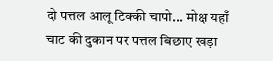दो पत्तल आलू टिक्की चापो... मोक्ष यहाँ चाट की दुकान पर पत्तल बिछाए खड़ा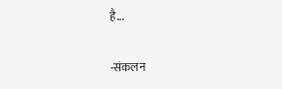है...

-संकलन